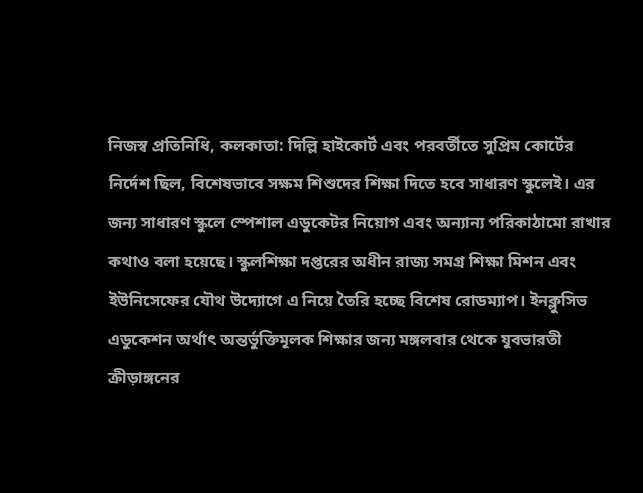নিজস্ব প্রতিনিধি, কলকাতা: দিল্লি হাইকোর্ট এবং পরবর্তীতে সুপ্রিম কোর্টের নির্দেশ ছিল, বিশেষভাবে সক্ষম শিশুদের শিক্ষা দিতে হবে সাধারণ স্কুলেই। এর জন্য সাধারণ স্কুলে স্পেশাল এডুকেটর নিয়োগ এবং অন্যান্য পরিকাঠামো রাখার কথাও বলা হয়েছে। স্কুলশিক্ষা দপ্তরের অধীন রাজ্য সমগ্র শিক্ষা মিশন এবং ইউনিসেফের যৌথ উদ্যোগে এ নিয়ে তৈরি হচ্ছে বিশেষ রোডম্যাপ। ইনক্লুসিভ এডুকেশন অর্থাৎ অন্তর্ভুক্তিমূলক শিক্ষার জন্য মঙ্গলবার থেকে যুবভারতী ক্রীড়াঙ্গনের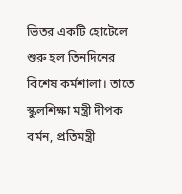ভিতর একটি হোটেলে শুরু হল তিনদিনের বিশেষ কর্মশালা। তাতে স্কুলশিক্ষা মন্ত্রী দীপক বর্মন, প্রতিমন্ত্রী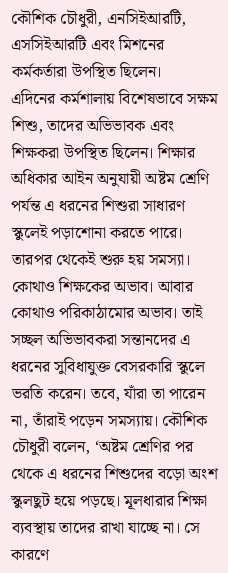কৌশিক চৌধুরী, এনসিইআরটি, এসসিইআরটি এবং মিশনের কর্মকর্তারা উপস্থিত ছিলেন।
এদিনের কর্মশালায় বিশেষভাবে সক্ষম শিশু, তাদের অভিভাবক এবং শিক্ষকরা উপস্থিত ছিলেন। শিক্ষার অধিকার আইন অনুযায়ী অষ্টম শ্রেণি পর্যন্ত এ ধরনের শিশুরা সাধারণ স্কুলেই পড়াশোনা করতে পারে। তারপর থেকেই শুরু হয় সমস্যা। কোথাও শিক্ষকের অভাব। আবার কোথাও পরিকাঠামোর অভাব। তাই সচ্ছল অভিভাবকরা সন্তানদের এ ধরনের সুবিধাযুক্ত বেসরকারি স্কুলে ভরতি করেন। তবে, যাঁরা তা পারেন না, তাঁরাই পড়েন সমস্যায়। কৌশিক চৌধুরী বলেন, ‘অষ্টম শ্রেণির পর থেকে এ ধরনের শিশুদের বড়ো অংশ স্কুলছুট হয়ে পড়ছে। মূলধারার শিক্ষা ব্যবস্থায় তাদের রাখা যাচ্ছে না। সে কারণে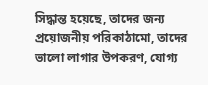সিদ্ধান্ত হয়েছে, তাদের জন্য প্রয়োজনীয় পরিকাঠামো, তাদের ভালো লাগার উপকরণ, যোগ্য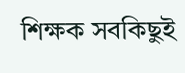শিক্ষক সবকিছুই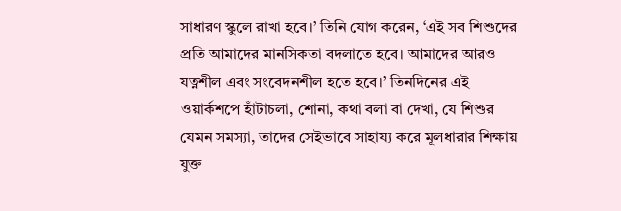সাধারণ স্কুলে রাখা হবে।’ তিনি যোগ করেন, ‘এই সব শিশুদের প্রতি আমাদের মানসিকতা বদলাতে হবে। আমাদের আরও যত্নশীল এবং সংবেদনশীল হতে হবে।’ তিনদিনের এই ওয়ার্কশপে হাঁটাচলা, শোনা, কথা বলা বা দেখা, যে শিশুর যেমন সমস্যা, তাদের সেইভাবে সাহায্য করে মূলধারার শিক্ষায় যুক্ত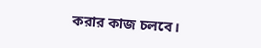করার কাজ চলবে।